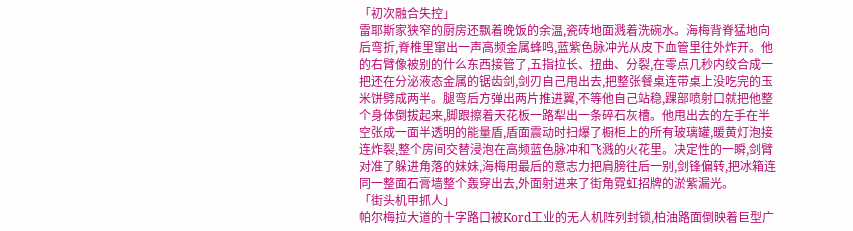「初次融合失控」
雷耶斯家狭窄的厨房还飘着晚饭的余温,瓷砖地面溅着洗碗水。海梅背脊猛地向后弯折,脊椎里窜出一声高频金属蜂鸣,蓝紫色脉冲光从皮下血管里往外炸开。他的右臂像被别的什么东西接管了,五指拉长、扭曲、分裂,在零点几秒内绞合成一把还在分泌液态金属的锯齿剑,剑刃自己甩出去,把整张餐桌连带桌上没吃完的玉米饼劈成两半。腿弯后方弹出两片推进翼,不等他自己站稳,踝部喷射口就把他整个身体倒拔起来,脚跟擦着天花板一路犁出一条碎石灰槽。他甩出去的左手在半空张成一面半透明的能量盾,盾面震动时扫爆了橱柜上的所有玻璃罐,暖黄灯泡接连炸裂,整个房间交替浸泡在高频蓝色脉冲和飞溅的火花里。决定性的一瞬,剑臂对准了躲进角落的妹妹,海梅用最后的意志力把肩膀往后一别,剑锋偏转,把冰箱连同一整面石膏墙整个轰穿出去,外面射进来了街角霓虹招牌的淤紫漏光。
「街头机甲抓人」
帕尔梅拉大道的十字路口被Kord工业的无人机阵列封锁,柏油路面倒映着巨型广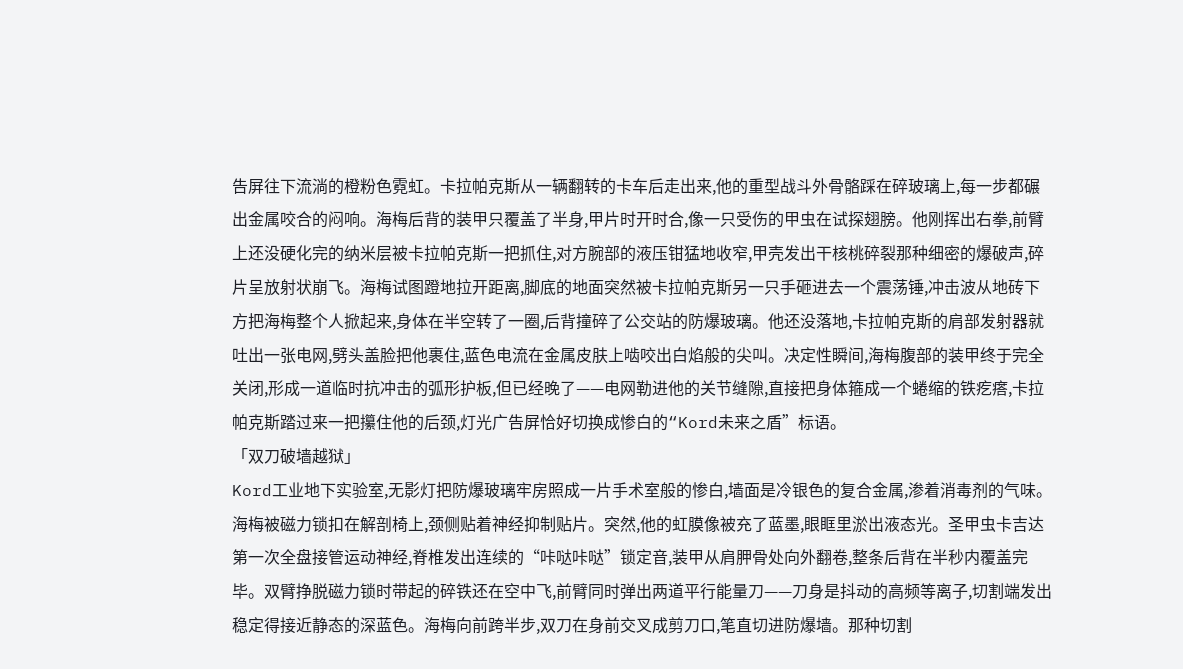告屏往下流淌的橙粉色霓虹。卡拉帕克斯从一辆翻转的卡车后走出来,他的重型战斗外骨骼踩在碎玻璃上,每一步都碾出金属咬合的闷响。海梅后背的装甲只覆盖了半身,甲片时开时合,像一只受伤的甲虫在试探翅膀。他刚挥出右拳,前臂上还没硬化完的纳米层被卡拉帕克斯一把抓住,对方腕部的液压钳猛地收窄,甲壳发出干核桃碎裂那种细密的爆破声,碎片呈放射状崩飞。海梅试图蹬地拉开距离,脚底的地面突然被卡拉帕克斯另一只手砸进去一个震荡锤,冲击波从地砖下方把海梅整个人掀起来,身体在半空转了一圈,后背撞碎了公交站的防爆玻璃。他还没落地,卡拉帕克斯的肩部发射器就吐出一张电网,劈头盖脸把他裹住,蓝色电流在金属皮肤上啮咬出白焰般的尖叫。决定性瞬间,海梅腹部的装甲终于完全关闭,形成一道临时抗冲击的弧形护板,但已经晚了——电网勒进他的关节缝隙,直接把身体箍成一个蜷缩的铁疙瘩,卡拉帕克斯踏过来一把攥住他的后颈,灯光广告屏恰好切换成惨白的“Kord未来之盾”标语。
「双刀破墙越狱」
Kord工业地下实验室,无影灯把防爆玻璃牢房照成一片手术室般的惨白,墙面是冷银色的复合金属,渗着消毒剂的气味。海梅被磁力锁扣在解剖椅上,颈侧贴着神经抑制贴片。突然,他的虹膜像被充了蓝墨,眼眶里淤出液态光。圣甲虫卡吉达第一次全盘接管运动神经,脊椎发出连续的“咔哒咔哒”锁定音,装甲从肩胛骨处向外翻卷,整条后背在半秒内覆盖完毕。双臂挣脱磁力锁时带起的碎铁还在空中飞,前臂同时弹出两道平行能量刀——刀身是抖动的高频等离子,切割端发出稳定得接近静态的深蓝色。海梅向前跨半步,双刀在身前交叉成剪刀口,笔直切进防爆墙。那种切割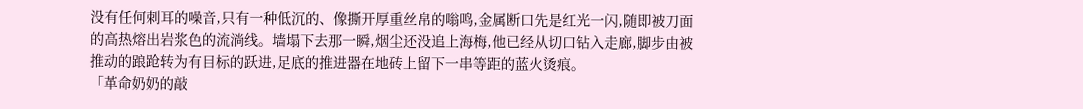没有任何刺耳的噪音,只有一种低沉的、像撕开厚重丝帛的嗡鸣,金属断口先是红光一闪,随即被刀面的高热熔出岩浆色的流淌线。墙塌下去那一瞬,烟尘还没追上海梅,他已经从切口钻入走廊,脚步由被推动的踉跄转为有目标的跃进,足底的推进器在地砖上留下一串等距的蓝火烫痕。
「革命奶奶的敲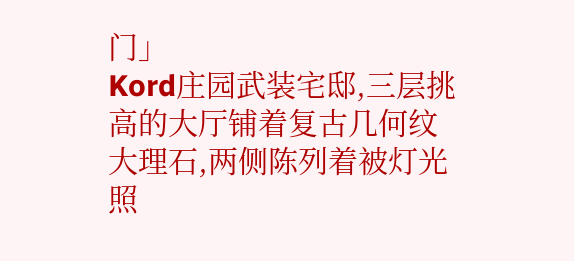门」
Kord庄园武装宅邸,三层挑高的大厅铺着复古几何纹大理石,两侧陈列着被灯光照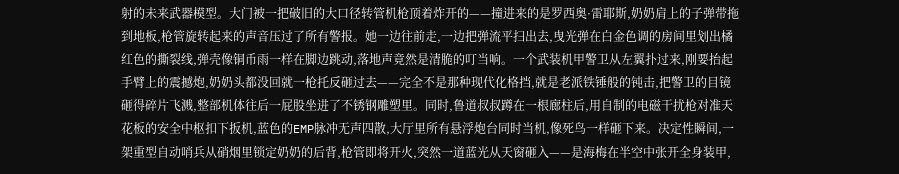射的未来武器模型。大门被一把破旧的大口径转管机枪顶着炸开的——撞进来的是罗西奥·雷耶斯,奶奶肩上的子弹带拖到地板,枪管旋转起来的声音压过了所有警报。她一边往前走,一边把弹流平扫出去,曳光弹在白金色调的房间里划出橘红色的撕裂线,弹壳像铜币雨一样在脚边跳动,落地声竟然是清脆的叮当响。一个武装机甲警卫从左翼扑过来,刚要抬起手臂上的震撼炮,奶奶头都没回就一枪托反砸过去——完全不是那种现代化格挡,就是老派铁锤般的钝击,把警卫的目镜砸得碎片飞溅,整部机体往后一屁股坐进了不锈钢雕塑里。同时,鲁道叔叔蹲在一根廊柱后,用自制的电磁干扰枪对准天花板的安全中枢扣下扳机,蓝色的EMP脉冲无声四散,大厅里所有悬浮炮台同时当机,像死鸟一样砸下来。决定性瞬间,一架重型自动哨兵从硝烟里锁定奶奶的后背,枪管即将开火,突然一道蓝光从天窗砸入——是海梅在半空中张开全身装甲,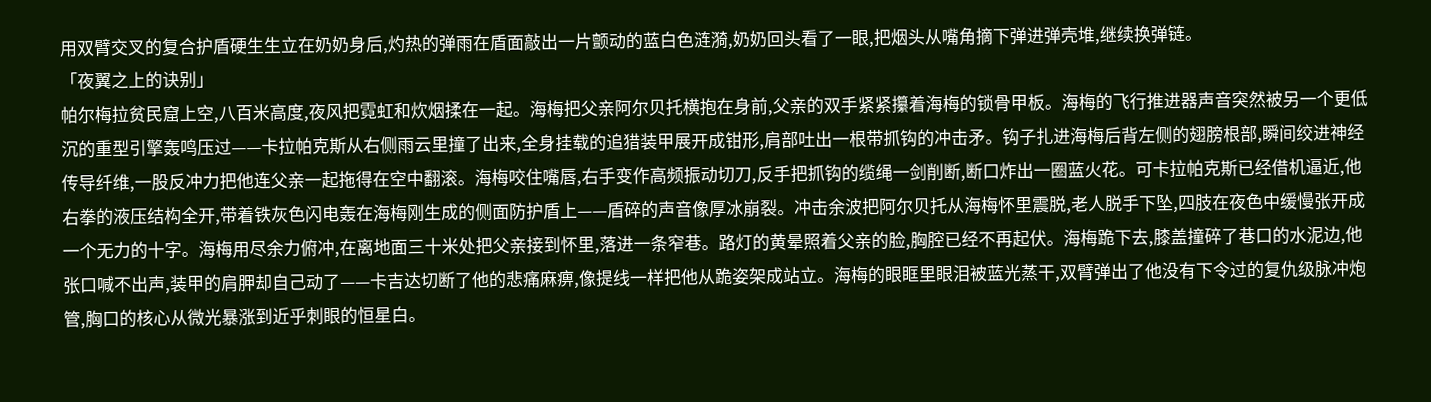用双臂交叉的复合护盾硬生生立在奶奶身后,灼热的弹雨在盾面敲出一片颤动的蓝白色涟漪,奶奶回头看了一眼,把烟头从嘴角摘下弹进弹壳堆,继续换弹链。
「夜翼之上的诀别」
帕尔梅拉贫民窟上空,八百米高度,夜风把霓虹和炊烟揉在一起。海梅把父亲阿尔贝托横抱在身前,父亲的双手紧紧攥着海梅的锁骨甲板。海梅的飞行推进器声音突然被另一个更低沉的重型引擎轰鸣压过——卡拉帕克斯从右侧雨云里撞了出来,全身挂载的追猎装甲展开成钳形,肩部吐出一根带抓钩的冲击矛。钩子扎进海梅后背左侧的翅膀根部,瞬间绞进神经传导纤维,一股反冲力把他连父亲一起拖得在空中翻滚。海梅咬住嘴唇,右手变作高频振动切刀,反手把抓钩的缆绳一剑削断,断口炸出一圈蓝火花。可卡拉帕克斯已经借机逼近,他右拳的液压结构全开,带着铁灰色闪电轰在海梅刚生成的侧面防护盾上——盾碎的声音像厚冰崩裂。冲击余波把阿尔贝托从海梅怀里震脱,老人脱手下坠,四肢在夜色中缓慢张开成一个无力的十字。海梅用尽余力俯冲,在离地面三十米处把父亲接到怀里,落进一条窄巷。路灯的黄晕照着父亲的脸,胸腔已经不再起伏。海梅跪下去,膝盖撞碎了巷口的水泥边,他张口喊不出声,装甲的肩胛却自己动了——卡吉达切断了他的悲痛麻痹,像提线一样把他从跪姿架成站立。海梅的眼眶里眼泪被蓝光蒸干,双臂弹出了他没有下令过的复仇级脉冲炮管,胸口的核心从微光暴涨到近乎刺眼的恒星白。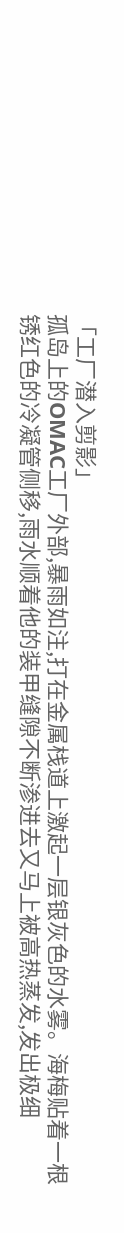「工厂潜入剪影」
孤岛上的OMAC工厂外部,暴雨如注,打在金属栈道上激起一层银灰色的水雾。海梅贴着一根锈红色的冷凝管侧移,雨水顺着他的装甲缝隙不断渗进去又马上被高热蒸发,发出极细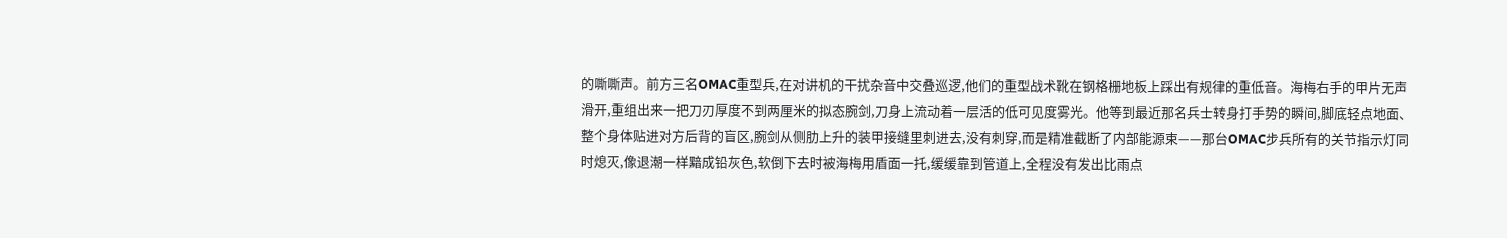的嘶嘶声。前方三名OMAC重型兵,在对讲机的干扰杂音中交叠巡逻,他们的重型战术靴在钢格栅地板上踩出有规律的重低音。海梅右手的甲片无声滑开,重组出来一把刀刃厚度不到两厘米的拟态腕剑,刀身上流动着一层活的低可见度雾光。他等到最近那名兵士转身打手势的瞬间,脚底轻点地面、整个身体贴进对方后背的盲区,腕剑从侧肋上升的装甲接缝里刺进去,没有刺穿,而是精准截断了内部能源束——那台OMAC步兵所有的关节指示灯同时熄灭,像退潮一样黯成铅灰色,软倒下去时被海梅用盾面一托,缓缓靠到管道上,全程没有发出比雨点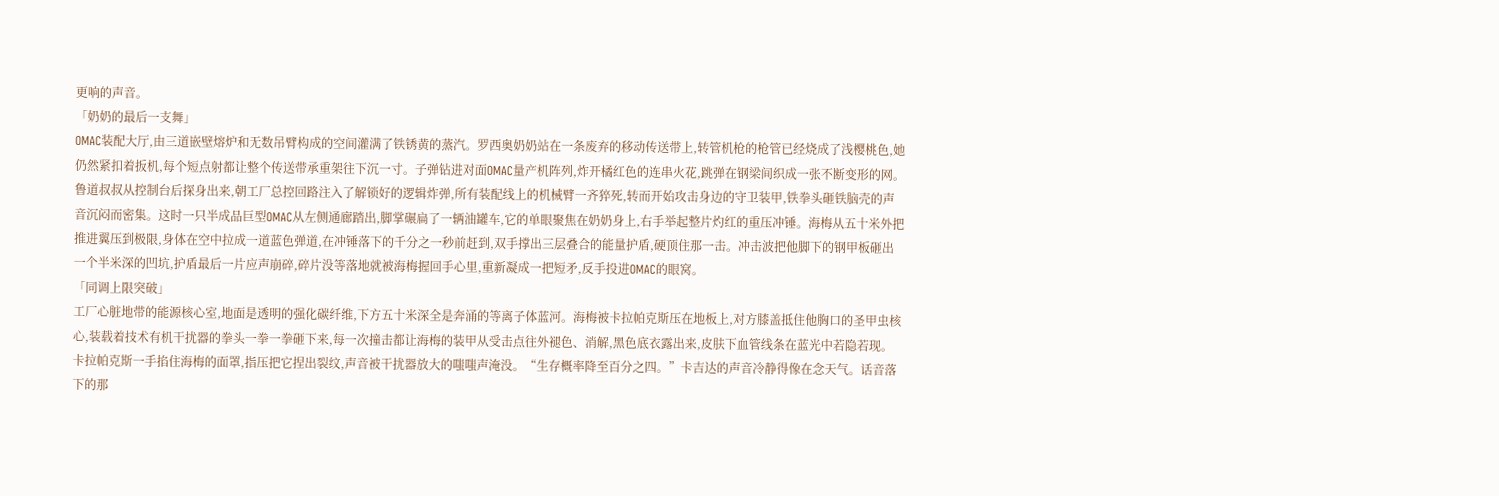更响的声音。
「奶奶的最后一支舞」
OMAC装配大厅,由三道嵌壁熔炉和无数吊臂构成的空间灌满了铁锈黄的蒸汽。罗西奥奶奶站在一条废弃的移动传送带上,转管机枪的枪管已经烧成了浅樱桃色,她仍然紧扣着扳机,每个短点射都让整个传送带承重架往下沉一寸。子弹钻进对面OMAC量产机阵列,炸开橘红色的连串火花,跳弹在钢梁间织成一张不断变形的网。鲁道叔叔从控制台后探身出来,朝工厂总控回路注入了解锁好的逻辑炸弹,所有装配线上的机械臂一齐猝死,转而开始攻击身边的守卫装甲,铁拳头砸铁脑壳的声音沉闷而密集。这时一只半成品巨型OMAC从左侧通廊踏出,脚掌碾扁了一辆油罐车,它的单眼聚焦在奶奶身上,右手举起整片灼红的重压冲锤。海梅从五十米外把推进翼压到极限,身体在空中拉成一道蓝色弹道,在冲锤落下的千分之一秒前赶到,双手撑出三层叠合的能量护盾,硬顶住那一击。冲击波把他脚下的钢甲板砸出一个半米深的凹坑,护盾最后一片应声崩碎,碎片没等落地就被海梅握回手心里,重新凝成一把短矛,反手投进OMAC的眼窝。
「同调上限突破」
工厂心脏地带的能源核心室,地面是透明的强化碳纤维,下方五十米深全是奔涌的等离子体蓝河。海梅被卡拉帕克斯压在地板上,对方膝盖抵住他胸口的圣甲虫核心,装载着技术有机干扰器的拳头一拳一拳砸下来,每一次撞击都让海梅的装甲从受击点往外褪色、消解,黑色底衣露出来,皮肤下血管线条在蓝光中若隐若现。卡拉帕克斯一手掐住海梅的面罩,指压把它捏出裂纹,声音被干扰器放大的嗤嗤声淹没。“生存概率降至百分之四。”卡吉达的声音冷静得像在念天气。话音落下的那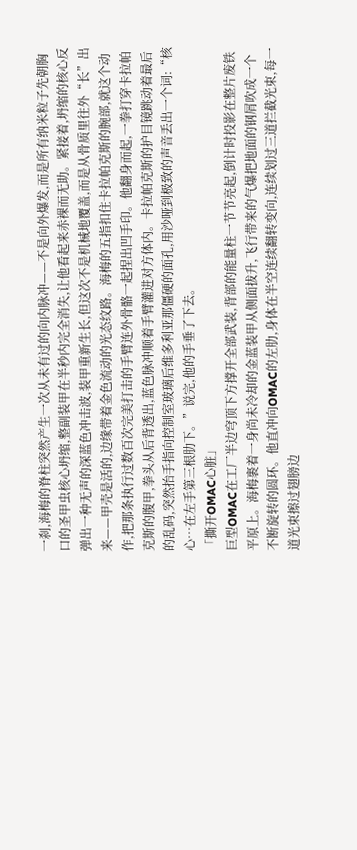一刹,海梅的脊柱突然产生一次从未有过的向内脉冲——不是向外爆发,而是所有纳米粒子先朝胸口的圣甲虫核心坍缩,整副装甲在半秒内完全消失,让他看起来赤裸而无助。紧接着,坍缩的核心反弹出一种无声的深蓝色冲击波,装甲重新生长,但这次不是机械地覆盖,而是从骨质里往外“长”出来——甲壳是活的,边缘带着金色流动的光态纹路。海梅的五指扣住卡拉帕克斯的腕部,就这个动作,把那条执行过数百次完美打击的手臂连外骨骼一起捏出凹手印。他翻身而起,一拳打穿卡拉帕克斯的腹甲,拳头从后背透出,蓝色脉冲顺着手臂灌进对方体内。卡拉帕克斯的护目镜跳动着最后的乱码,突然抬手指向控制室玻璃后维多利亚那僵硬的面孔,用沙哑到极致的声音丢出一个词:“核心…在左手第三根肋下。”说完,他的手垂了下去。
「撕开OMAC心脏」
巨型OMAC在工厂半边穹顶下方撑开全部武装,背部的能量柱一节节亮起,倒计时投影在整片废铁平原上。海梅裹着一身尚未冷却的金蓝装甲从侧面拔升,飞行带来的气爆把地面的钢屑吹成一个不断旋转的圆环。他直冲向OMAC的左肋,身体在半空连续翻转变向,连续划过三道拦截光束,每一道光束擦过翅膀边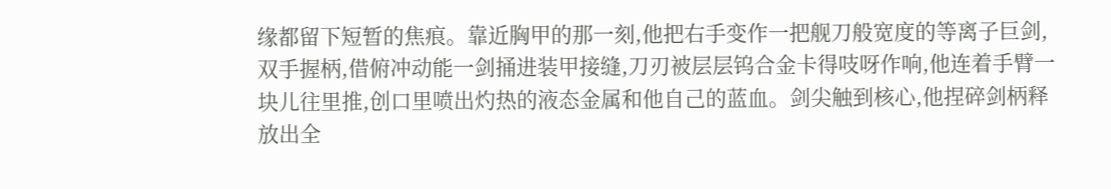缘都留下短暂的焦痕。靠近胸甲的那一刻,他把右手变作一把舰刀般宽度的等离子巨剑,双手握柄,借俯冲动能一剑捅进装甲接缝,刀刃被层层钨合金卡得吱呀作响,他连着手臂一块儿往里推,创口里喷出灼热的液态金属和他自己的蓝血。剑尖触到核心,他捏碎剑柄释放出全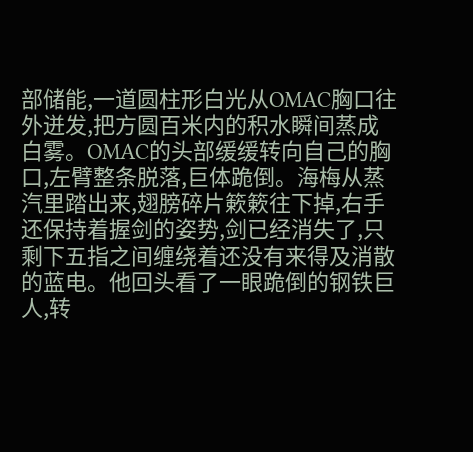部储能,一道圆柱形白光从OMAC胸口往外迸发,把方圆百米内的积水瞬间蒸成白雾。OMAC的头部缓缓转向自己的胸口,左臂整条脱落,巨体跪倒。海梅从蒸汽里踏出来,翅膀碎片簌簌往下掉,右手还保持着握剑的姿势,剑已经消失了,只剩下五指之间缠绕着还没有来得及消散的蓝电。他回头看了一眼跪倒的钢铁巨人,转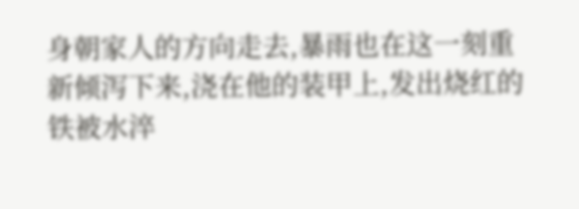身朝家人的方向走去,暴雨也在这一刻重新倾泻下来,浇在他的装甲上,发出烧红的铁被水淬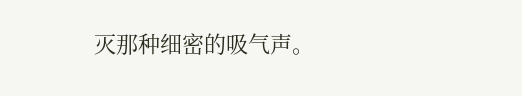灭那种细密的吸气声。